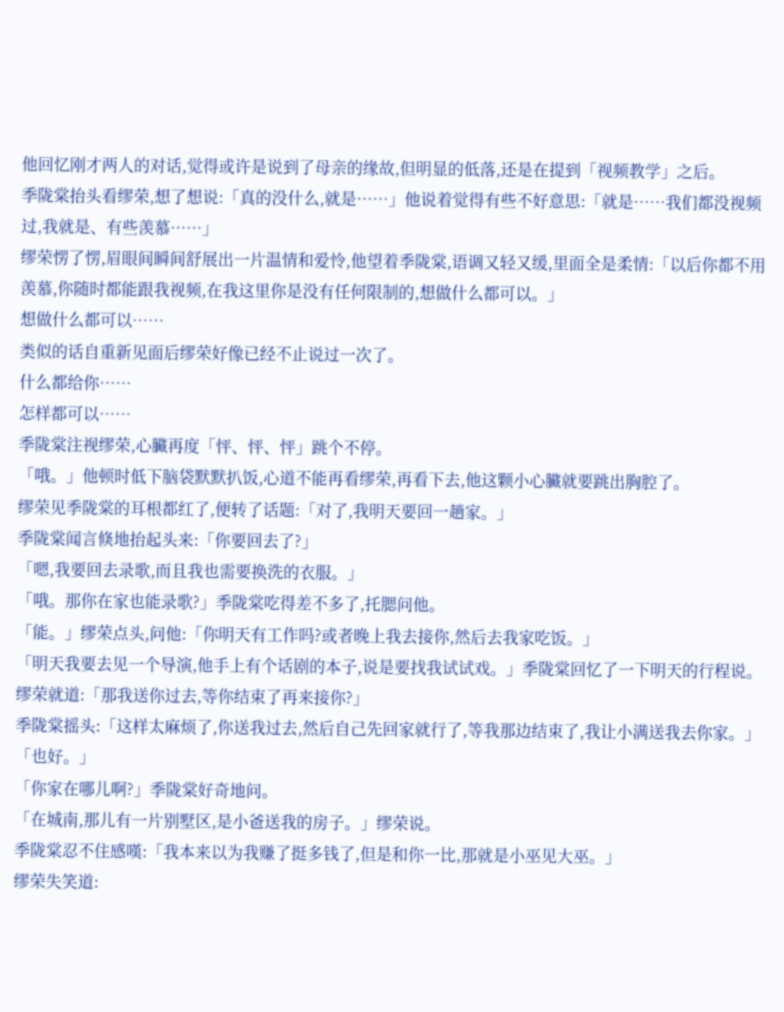他回忆刚才两人的对话,觉得或许是说到了母亲的缘故,但明显的低落,还是在提到「视频教学」之后。
季陇棠抬头看缪荣,想了想说:「真的没什么,就是……」他说着觉得有些不好意思:「就是……我们都没视频过,我就是、有些羡慕……」
缪荣愣了愣,眉眼间瞬间舒展出一片温情和爱怜,他望着季陇棠,语调又轻又缓,里面全是柔情:「以后你都不用羡慕,你随时都能跟我视频,在我这里你是没有任何限制的,想做什么都可以。」
想做什么都可以……
类似的话自重新见面后缪荣好像已经不止说过一次了。
什么都给你……
怎样都可以……
季陇棠注视缪荣,心臟再度「怦、怦、怦」跳个不停。
「哦。」他顿时低下脑袋默默扒饭,心道不能再看缪荣,再看下去,他这颗小心臟就要跳出胸腔了。
缪荣见季陇棠的耳根都红了,便转了话题:「对了,我明天要回一趟家。」
季陇棠闻言倏地抬起头来:「你要回去了?」
「嗯,我要回去录歌,而且我也需要换洗的衣服。」
「哦。那你在家也能录歌?」季陇棠吃得差不多了,托腮问他。
「能。」缪荣点头,问他:「你明天有工作吗?或者晚上我去接你,然后去我家吃饭。」
「明天我要去见一个导演,他手上有个话剧的本子,说是要找我试试戏。」季陇棠回忆了一下明天的行程说。
缪荣就道:「那我送你过去,等你结束了再来接你?」
季陇棠摇头:「这样太麻烦了,你送我过去,然后自己先回家就行了,等我那边结束了,我让小满送我去你家。」
「也好。」
「你家在哪儿啊?」季陇棠好奇地问。
「在城南,那儿有一片别墅区,是小爸送我的房子。」缪荣说。
季陇棠忍不住感嘆:「我本来以为我赚了挺多钱了,但是和你一比,那就是小巫见大巫。」
缪荣失笑道: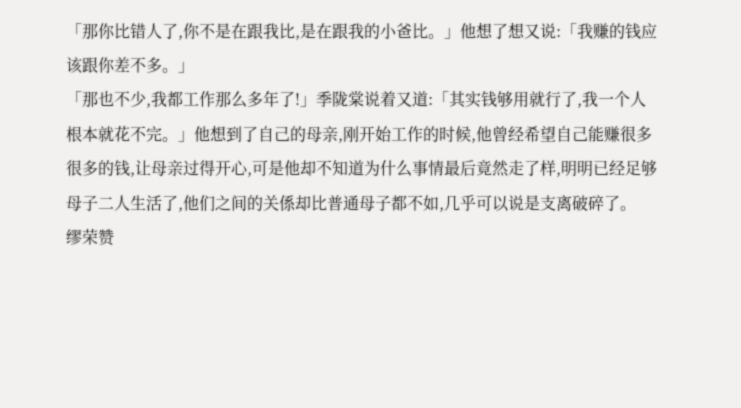「那你比错人了,你不是在跟我比,是在跟我的小爸比。」他想了想又说:「我赚的钱应该跟你差不多。」
「那也不少,我都工作那么多年了!」季陇棠说着又道:「其实钱够用就行了,我一个人根本就花不完。」他想到了自己的母亲,刚开始工作的时候,他曾经希望自己能赚很多很多的钱,让母亲过得开心,可是他却不知道为什么事情最后竟然走了样,明明已经足够母子二人生活了,他们之间的关係却比普通母子都不如,几乎可以说是支离破碎了。
缪荣赞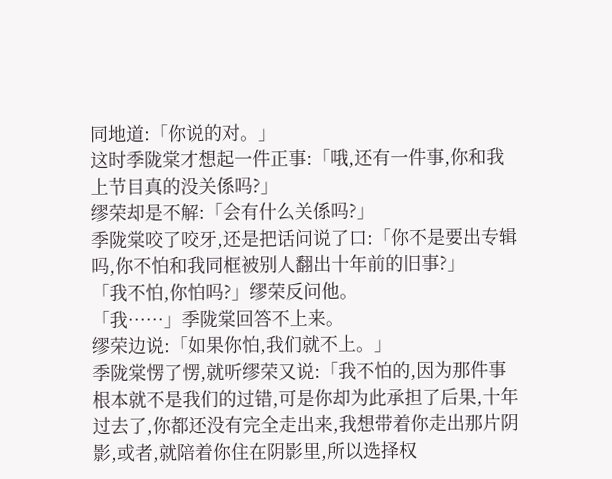同地道:「你说的对。」
这时季陇棠才想起一件正事:「哦,还有一件事,你和我上节目真的没关係吗?」
缪荣却是不解:「会有什么关係吗?」
季陇棠咬了咬牙,还是把话问说了口:「你不是要出专辑吗,你不怕和我同框被别人翻出十年前的旧事?」
「我不怕,你怕吗?」缪荣反问他。
「我……」季陇棠回答不上来。
缪荣边说:「如果你怕,我们就不上。」
季陇棠愣了愣,就听缪荣又说:「我不怕的,因为那件事根本就不是我们的过错,可是你却为此承担了后果,十年过去了,你都还没有完全走出来,我想带着你走出那片阴影,或者,就陪着你住在阴影里,所以选择权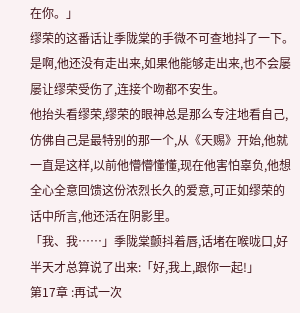在你。」
缪荣的这番话让季陇棠的手微不可查地抖了一下。
是啊,他还没有走出来,如果他能够走出来,也不会屡屡让缪荣受伤了,连接个吻都不安生。
他抬头看缪荣,缪荣的眼神总是那么专注地看自己,仿佛自己是最特别的那一个,从《天赐》开始,他就一直是这样,以前他懵懵懂懂,现在他害怕辜负,他想全心全意回馈这份浓烈长久的爱意,可正如缪荣的话中所言,他还活在阴影里。
「我、我……」季陇棠颤抖着唇,话堵在喉咙口,好半天才总算说了出来:「好,我上,跟你一起!」
第17章 :再试一次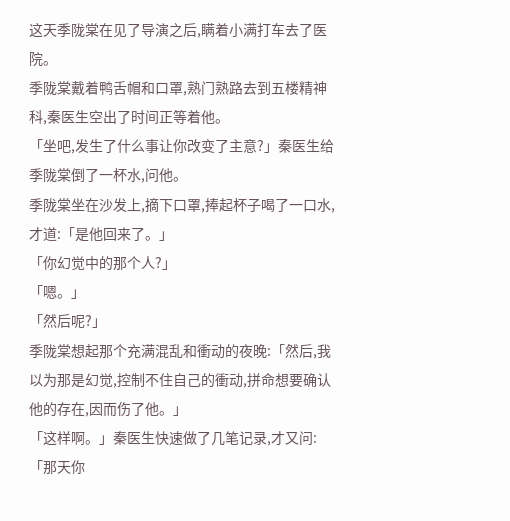这天季陇棠在见了导演之后,瞒着小满打车去了医院。
季陇棠戴着鸭舌帽和口罩,熟门熟路去到五楼精神科,秦医生空出了时间正等着他。
「坐吧,发生了什么事让你改变了主意?」秦医生给季陇棠倒了一杯水,问他。
季陇棠坐在沙发上,摘下口罩,捧起杯子喝了一口水,才道:「是他回来了。」
「你幻觉中的那个人?」
「嗯。」
「然后呢?」
季陇棠想起那个充满混乱和衝动的夜晚:「然后,我以为那是幻觉,控制不住自己的衝动,拼命想要确认他的存在,因而伤了他。」
「这样啊。」秦医生快速做了几笔记录,才又问:「那天你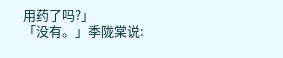用药了吗?」
「没有。」季陇棠说: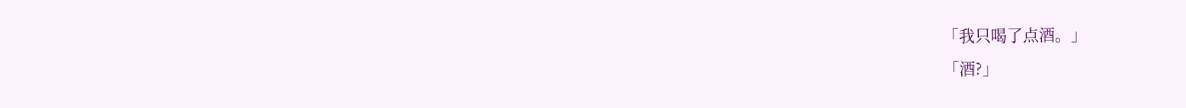「我只喝了点酒。」
「酒?」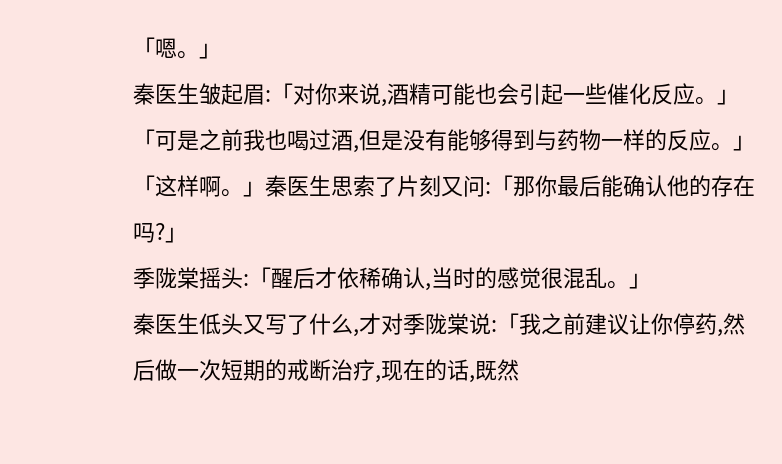「嗯。」
秦医生皱起眉:「对你来说,酒精可能也会引起一些催化反应。」
「可是之前我也喝过酒,但是没有能够得到与药物一样的反应。」
「这样啊。」秦医生思索了片刻又问:「那你最后能确认他的存在吗?」
季陇棠摇头:「醒后才依稀确认,当时的感觉很混乱。」
秦医生低头又写了什么,才对季陇棠说:「我之前建议让你停药,然后做一次短期的戒断治疗,现在的话,既然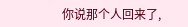你说那个人回来了,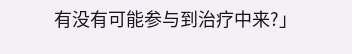有没有可能参与到治疗中来?」